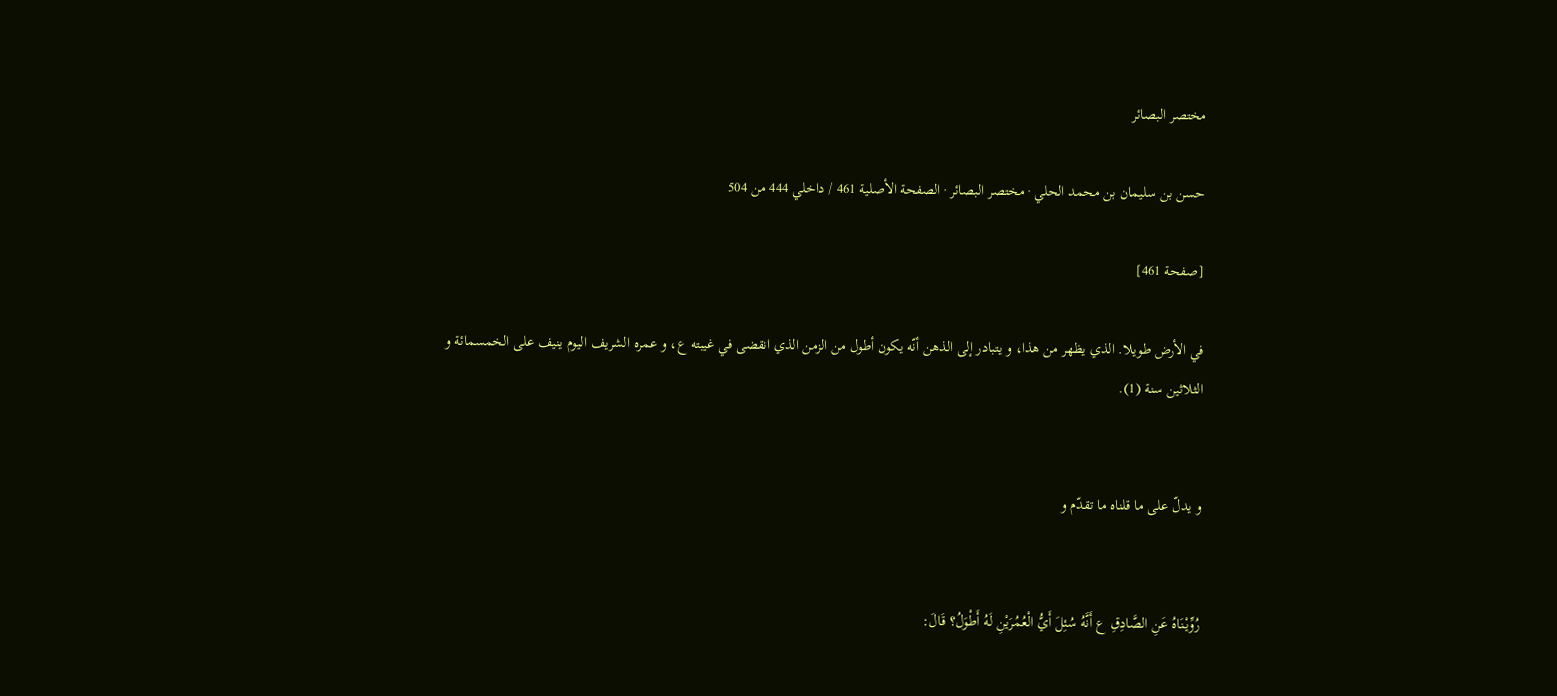مختصر البصائر

حسن بن سليمان بن محمد الحلي · مختصر البصائر · الصفحة الأصلية 461 / داخلي 444 من 504

[صفحة 461]

في الأرض طويلا. الذي يظهر من هذا، و يتبادر إلى الذهن أنّه يكون أطول من الزمن الذي انقضى في غيبته ع، و عمره الشريف اليوم ينيف على الخمسمائة و الثلاثين سنة (1).


و يدلّ على ما قلناه ما تقدّم و


رُوِّيْنَاهُ عَنِ الصَّادِقِ ع أَنَّهُ سُئِلَ أَيُّ الْعُمُرَيْنِ لَهُ أَطْوَلُ؟ قَالَ: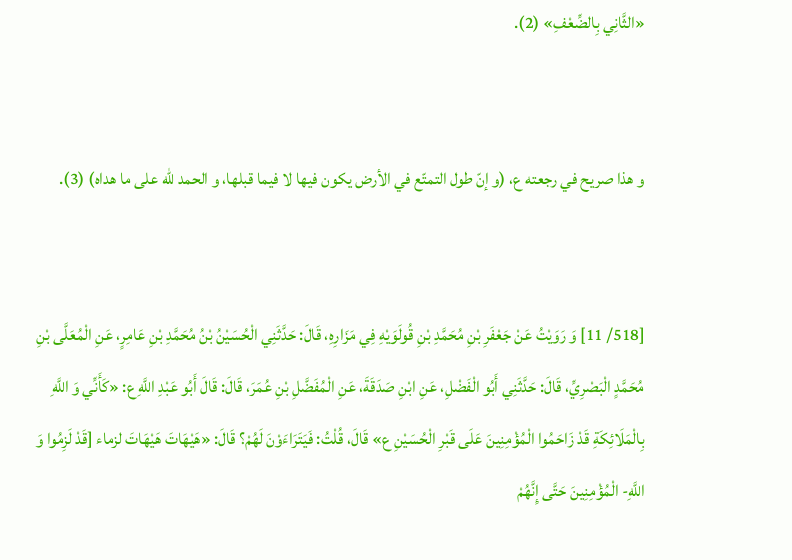«الثَّانِي بِالضِّعْفِ» (2).


و هذا صريح في رجعته ع، (و إنّ طول التمتّع في الأرض يكون فيها لا فيما قبلها، و الحمد للّه على ما هداه) (3).


[518/ 11] وَ رَوَيْتُ عَنْ جَعْفَرِ بْنِ مُحَمَّدِ بْنِ قُولَوَيْهِ فِي مَزَارِهِ، قَالَ: حَدَّثَنِي الْحُسَيْنُ بْنُ مُحَمَّدِ بْنِ عَامِرٍ، عَنِ الْمُعَلَّى بْنِ مُحَمَّدٍ الْبَصْرِيِّ، قَالَ: حَدَّثَنِي أَبُو الْفَضْلِ، عَنِ ابْنِ صَدَقَةَ، عَنِ الْمُفَضَّلِ بْنِ عُمَرَ، قَالَ: قَالَ أَبُو عَبْدِ اللَّهِ ع: «كَأَنِّي وَ اللَّهِ بِالْمَلَائِكَةِ قَدْ زَاحَمُوا الْمُؤْمِنِينَ عَلَى قَبْرِ الْحُسَيْنِ ع» قَالَ، قُلْتُ: فَيَتَرَاءَوْنَ لَهُمْ؟ قَالَ: «هَيْهَاتَ هَيْهَاتَ لزماء [قَدْ لَزِمُوا وَ اللَّهِ- الْمُؤْمِنِينَ حَتَّى إِنَّهُمْ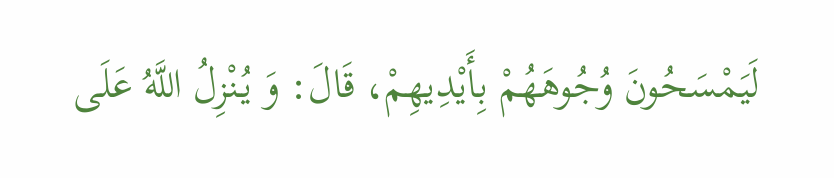لَيَمْسَحُونَ وُجُوهَهُمْ بِأَيْدِيهِمْ، قَالَ: وَ يُنْزِلُ اللَّهُ عَلَى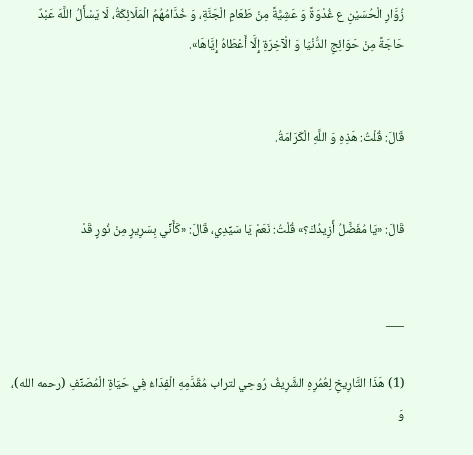زُوَّارِ الْحُسَيْنِ ع غُدْوَةً وَ عَشِيَّةً مِنْ طَعَامِ الْجَنَّةِ، وَ خُدَّامُهُمُ الْمَلَائِكَةُ، لَا يَسْأَلُ اللَّهَ عَبْدٌ حَاجَةً مِنْ حَوَائِجِ الدُّنْيَا وَ الْآخِرَةِ إِلَّا أَعْطَاهُ إِيَّاهَا».


قَالَ: قُلْتُ: هَذِهِ وَ اللَّهِ الْكَرَامَةُ.


قَالَ: «يَا مُفَضَّلُ أَزِيدُكَ؟» قُلْتُ: نَعَمْ يَا سَيِّدِي، قَالَ: «كَأَنِّي بِسَرِيرٍ مِنْ نُورٍ قَدْ


___

(1) هَذَا التَّارِيخِ لِعُمُرِهِ الشَّرِيفُ رُوحِي لتراب مُقَدَّمِهِ الْفِدَاءُ فِي حَيَاةِ الْمُصَنِّفِ (رحمه الله)، وَ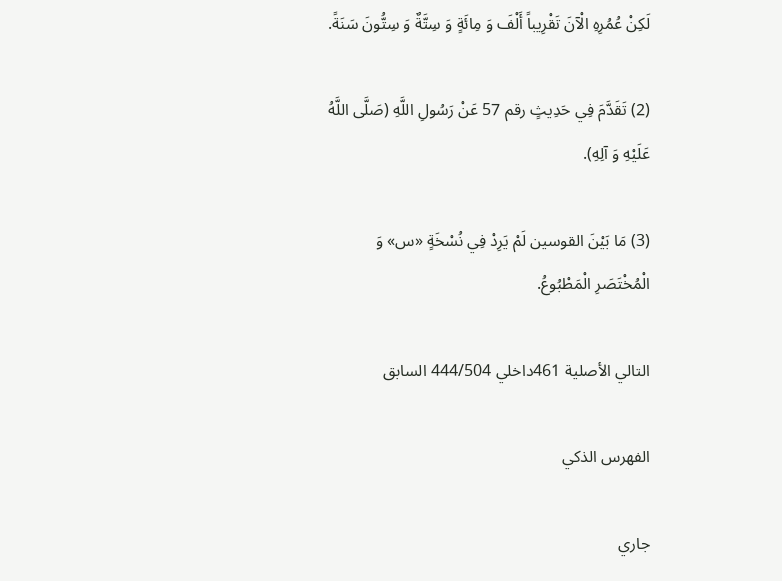لَكِنْ عُمُرِهِ الْآنَ تَقْرِيباً أَلْفَ وَ مِائَةٍ وَ سِتَّةٌ وَ سِتُّونَ سَنَةً.

(2) تَقَدَّمَ فِي حَدِيثٍ رقم 57 عَنْ رَسُولِ اللَّهِ (صَلَّى اللَّهُ عَلَيْهِ وَ آلِهِ).

(3) مَا بَيْنَ القوسين لَمْ يَرِدْ فِي نُسْخَةٍ «س» وَ الْمُخْتَصَرِ الْمَطْبُوعُ.

التالي الأصلية 461داخلي 444/504 السابق

الفهرس الذكي

جاري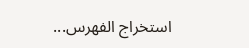استخراج الفهرس...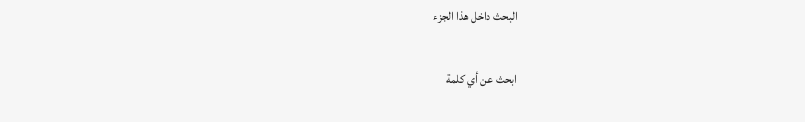البحث داخل هذا الجزء

ابحث عن أي كلمة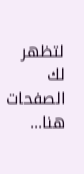لتظهر لك الصفحات هنا...